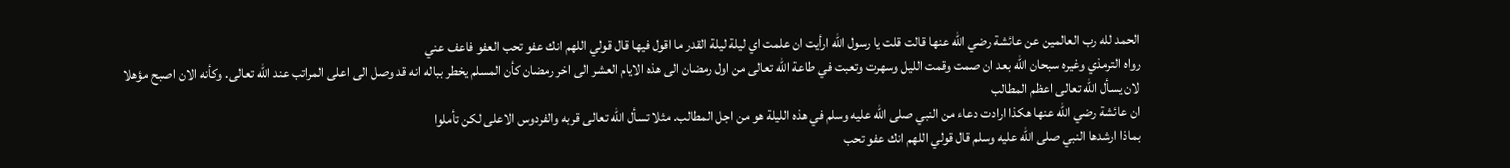الحمد لله رب العالمين عن عائشة رضي الله عنها قالت قلت يا رسول الله ارأيت ان علمت اي ليلة ليلة القدر ما اقول فيها قال قولي اللهم انك عفو تحب العفو فاعف عني
رواه الترمذي وغيره سبحان الله بعد ان صمت وقمت الليل وسهرت وتعبت في طاعة الله تعالى من اول رمضان الى هذه الايام العشر الى اخر رمضان كأن المسلم يخطر بباله انه قد وصل الى اعلى المراتب عند الله تعالى. وكأنه الان اصبح مؤهلا لان يسأل الله تعالى اعظم المطالب
ان عائشة رضي الله عنها هكذا ارادت دعاء من النبي صلى الله عليه وسلم في هذه الليلة هو من اجل المطالب. مثلا تسأل الله تعالى قربه والفردوس الاعلى لكن تأملوا
بماذا ارشدها النبي صلى الله عليه وسلم قال قولي اللهم انك عفو تحب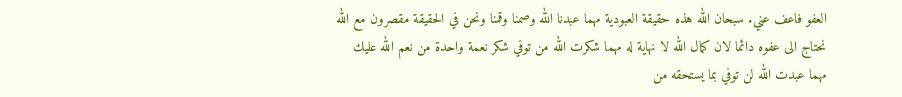العفو فاعف عني. سبحان الله هذه حقيقة العبودية مهما عبدنا الله وصمنا وقمنا ونحن في الحقيقة مقصرون مع الله
نحتاج الى عفوه دائما لان كمال الله لا نهاية له مهما شكرت الله من توفي شكر نعمة واحدة من نعم الله عليك مهما عبدت الله لن توفي بما يستحقه من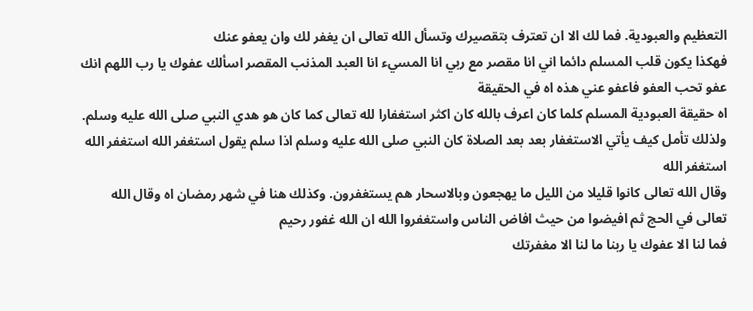التعظيم والعبودية. فما لك الا ان تعترف بتقصيرك وتسأل الله تعالى ان يغفر لك وان يعفو عنك
فهكذا يكون قلب المسلم دائما اني انا مقصر مع ربي انا المسيء انا العبد المذنب المقصر اسألك عفوك يا رب اللهم انك عفو تحب العفو فاعفو عني هذه اه في الحقيقة
اه حقيقة العبودية المسلم كلما كان اعرف بالله كان اكثر استغفارا لله تعالى كما كان هو هدي النبي صلى الله عليه وسلم. ولذلك تأمل كيف يأتي الاستغفار بعد بعد الصلاة كان النبي صلى الله عليه وسلم اذا سلم يقول استغفر الله استغفر الله استغفر الله
وقال الله تعالى كانوا قليلا من الليل ما يهجعون وبالاسحار هم يستغفرون. وكذلك هنا في شهر رمضان اه وقال الله تعالى في الحج ثم افيضوا من حيث افاض الناس واستغفروا الله ان الله غفور رحيم
فما لنا الا عفوك يا ربنا ما لنا الا مغفرتك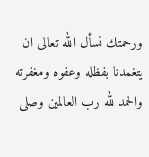ورحمتك نسأل الله تعالى ان يتغمدنا بفظله وعفوه ومغفرته والحمد لله رب العالمين وصلى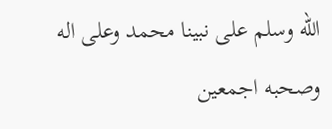الله وسلم على نبينا محمد وعلى اله وصحبه اجمعين